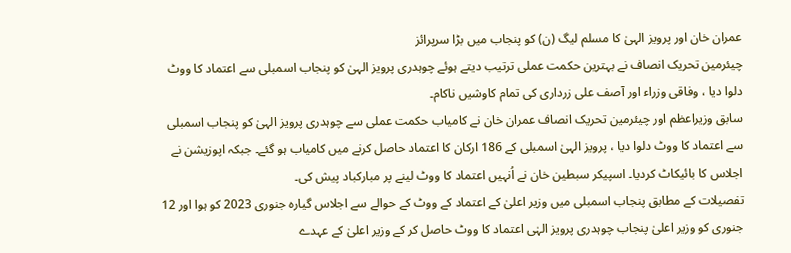عمران خان اور پرویز الہیٰ کا مسلم لیگ (ن) کو پنجاب میں بڑا سرپرائز
چیئرمین تحریک انصاف نے بہترین حکمت عملی ترتیب دیتے ہوئے چوہدری پرویز الہیٰ کو پنجاب اسمبلی سے اعتماد کا ووٹ دلوا دیا ، وفاقی وزراء اور آصف علی زرداری کی تمام کاوشیں ناکام۔
سابق وزیراعظم اور چیئرمین تحریک انصاف عمران خان نے کامیاب حکمت عملی سے چوہدری پرویز الہیٰ کو پنجاب اسمبلی سے اعتماد کا ووٹ دلوا دیا ، پرویز الہیٰ اسمبلی کے 186 ارکان کا اعتماد حاصل کرنے میں کامیاب ہو گئے۔ جبکہ اپوزیشن نے اجلاس کا بائیکاٹ کردیا۔ اسپیکر سبطین خان نے اُنہیں اعتماد کا ووٹ لینے پر مبارکباد پیش کی۔
تفصیلات کے مطابق پنجاب اسمبلی میں وزیر اعلیٰ کے اعتماد کے ووٹ کے حوالے سے اجلاس گیارہ جنوری 2023 کو ہوا اور 12 جنوری کو وزیر اعلیٰ پنجاب چوہدری پرویز الہٰی اعتماد کا ووٹ حاصل کر کے وزیر اعلیٰ کے عہدے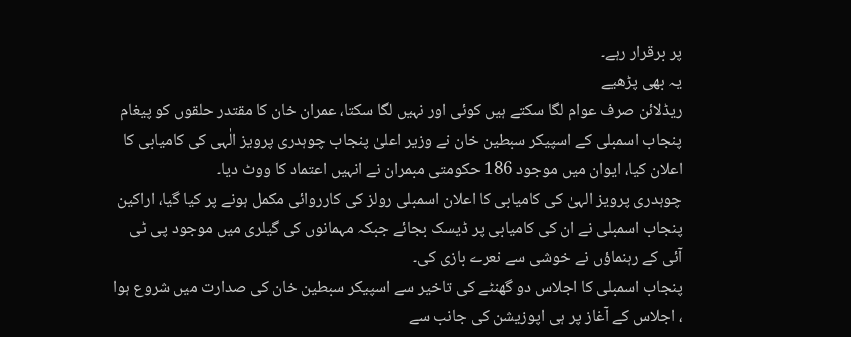پر برقرار رہے۔
یہ بھی پڑھیے
ریڈلائن صرف عوام لگا سکتے ہیں کوئی اور نہیں لگا سکتا، عمران خان کا مقتدر حلقوں کو پیغام
پنجاب اسمبلی کے اسپیکر سبطین خان نے وزیر اعلیٰ پنجاب چوہدری پرویز الٰہی کی کامیابی کا اعلان کیا، ایوان میں موجود 186 حکومتی مبمران نے انہیں اعتماد کا ووٹ دیا۔
چوہدری پرویز الہیٰ کی کامیابی کا اعلان اسمبلی رولز کی کارروائی مکمل ہونے پر کیا گیا، اراکین پنجاب اسمبلی نے ان کی کامیابی پر ڈیسک بجائے جبکہ مہمانوں کی گیلری میں موجود پی ٹی آئی کے رہنماؤں نے خوشی سے نعرے بازی کی۔
پنجاب اسمبلی کا اجلاس دو گھنٹے کی تاخیر سے اسپیکر سبطین خان کی صدارت میں شروع ہوا ، اجلاس کے آغاز پر ہی اپوزیشن کی جانب سے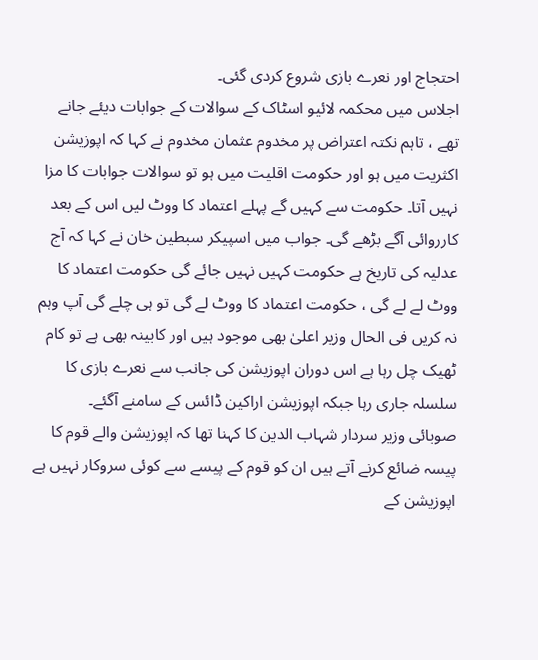احتجاج اور نعرے بازی شروع کردی گئی۔
اجلاس میں محکمہ لائیو اسٹاک کے سوالات کے جوابات دیئے جانے تھے ، تاہم نکتہ اعتراض پر مخدوم عثمان مخدوم نے کہا کہ اپوزیشن اکثریت میں ہو اور حکومت اقلیت میں ہو تو سوالات جوابات کا مزا نہیں آتا۔ حکومت سے کہیں گے پہلے اعتماد کا ووٹ لیں اس کے بعد کارروائی آگے بڑھے گی۔ جواب میں اسپیکر سبطین خان نے کہا کہ آج عدلیہ کی تاریخ ہے حکومت کہیں نہیں جائے گی حکومت اعتماد کا ووٹ لے لے گی ، حکومت اعتماد کا ووٹ لے گی تو ہی چلے گی آپ وہم نہ کریں فی الحال وزیر اعلیٰ بھی موجود ہیں اور کابینہ بھی ہے تو کام ٹھیک چل رہا ہے اس دوران اپوزیشن کی جانب سے نعرے بازی کا سلسلہ جاری رہا جبکہ اپوزیشن اراکین ڈائس کے سامنے آگئے۔
صوبائی وزیر سردار شہاب الدین کا کہنا تھا کہ اپوزیشن والے قوم کا پیسہ ضائع کرنے آتے ہیں ان کو قوم کے پیسے سے کوئی سروکار نہیں ہے اپوزیشن کے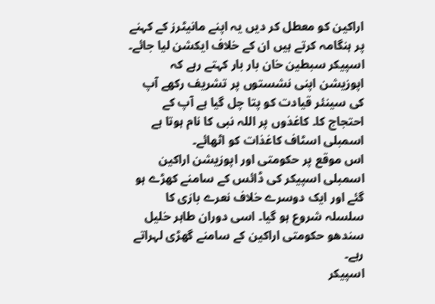اراکین کو معطل کر دیں یہ اپنے مانیٹرز کے کہنے پر ہنگامہ کرتے ہیں ان کے خلاف ایکشن لیا جائے۔
اسپیکر سبطین خان بار بار کہتے رہے کہ اپوزیشن اپنی نشستوں پر تشریف رکھے آپ کی سینئر قیادت کو پتا چل گیا ہے آپ کے احتجاج کا۔ کاغذوں پر اللہ نبی کا نام ہوتا ہے اسمبلی اسٹاف کاغذات کو اٹھائے۔
اس موقع پر حکومتی اور اپوزیشن اراکین اسمبلی اسپیکر کی ڈائس کے سامنے کھڑے ہو گئے اور ایک دوسرے خلاف نعرے بازی کا سلسلہ شروع ہو گیا۔ اسی دوران طاہر خلیل سندھو حکومتی اراکین کے سامنے گھڑی لہراتے رہے۔
اسپیکر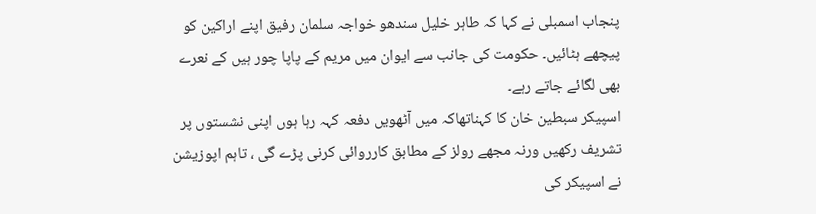پنجاب اسمبلی نے کہا کہ طاہر خلیل سندھو خواجہ سلمان رفیق اپنے اراکین کو پیچھے ہٹائیں۔ حکومت کی جانب سے ایوان میں مریم کے پاپا چور ہیں کے نعرے بھی لگائے جاتے رہے۔
اسپیکر سبطین خان کا کہناتھاکہ میں آٹھویں دفعہ کہہ رہا ہوں اپنی نشستوں پر تشریف رکھیں ورنہ مجھے رولز کے مطابق کارروائی کرنی پڑے گی ، تاہم اپوزیشن نے اسپیکر کی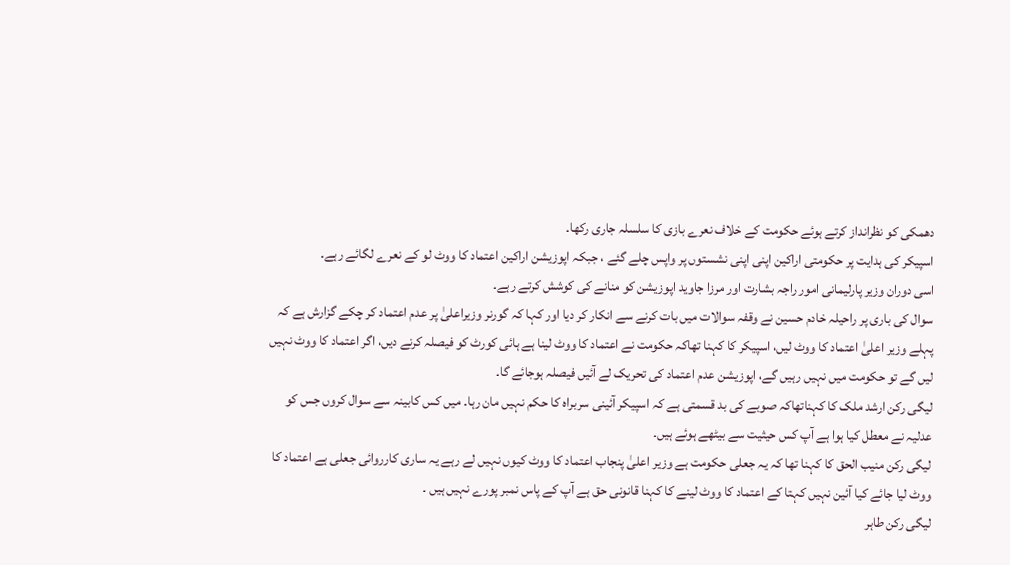دھمکی کو نظرانداز کرتے ہوئے حکومت کے خلاف نعرے بازی کا سلسلہ جاری رکھا۔
اسپیکر کی ہدایت پر حکومتی اراکین اپنی اپنی نشستوں پر واپس چلے گئے ، جبکہ اپوزیشن اراکین اعتماد کا ووٹ لو کے نعرے لگائے رہے۔
اسی دوران وزیر پارلیمانی امور راجہ بشارت اور مرزا جاوید اپوزیشن کو منانے کی کوشش کرتے رہے۔
سوال کی باری پر راحیلہ خادم حسین نے وقفہ سوالات میں بات کرنے سے انکار کر دیا اور کہا کہ گورنر وزیراعلیٰ پر عدم اعتماد کر چکے گزارش ہے کہ پہلے وزیر اعلیٰ اعتماد کا ووٹ لیں، اسپیکر کا کہنا تھاکہ حکومت نے اعتماد کا ووٹ لینا ہے ہائی کورٹ کو فیصلہ کرنے دیں، اگر اعتماد کا ووٹ نہیں لیں گے تو حکومت میں نہیں رہیں گے، اپوزیشن عدم اعتماد کی تحریک لے آئیں فیصلہ ہوجائے گا۔
لیگی رکن ارشد ملک کا کہناتھاکہ صوبے کی بد قسمتی ہے کہ اسپیکر آئینی سربراہ کا حکم نہیں مان رہا۔ میں کس کابینہ سے سوال کروں جس کو عدلیہ نے معطل کیا ہوا ہے آپ کس حیثیت سے بیٹھے ہوئے ہیں۔
لیگی رکن منیب الحق کا کہنا تھا کہ یہ جعلی حکومت ہے وزیر اعلیٰ پنجاب اعتماد کا ووٹ کیوں نہیں لے رہے یہ ساری کارروائی جعلی ہے اعتماد کا ووٹ لیا جائے کیا آئین نہیں کہتا کے اعتماد کا ووٹ لینے کا کہنا قانونی حق ہے آپ کے پاس نمبر پورے نہیں ہیں ۔
لیگی رکن طاہر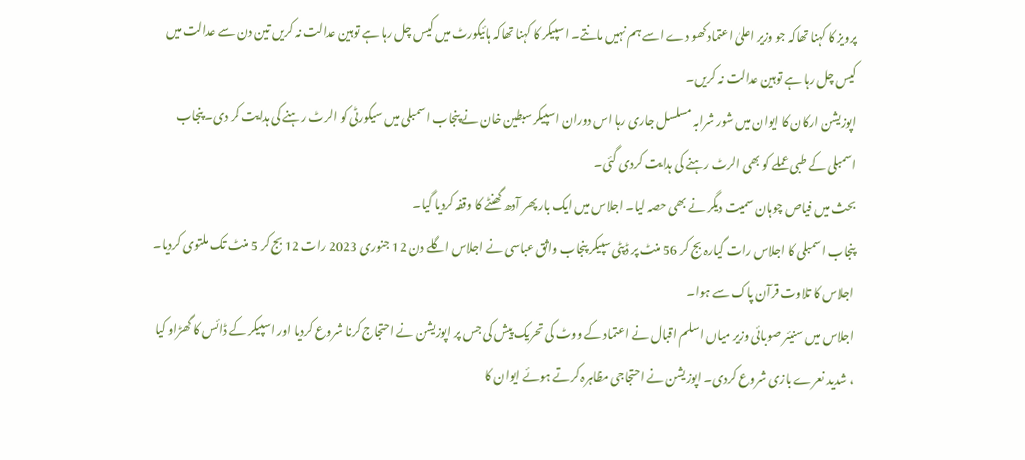پرویز کا کہنا تھاکہ جو وزیر اعلیٰ اعتماد کھو دے اسے ہم نہیں مانتے۔ اسپیکر کا کہنا تھاکہ ہائیکورٹ میں کیس چل رہا ہے توہین عدالت نہ کریں تین دن سے عدالت میں کیس چل رہا ہے توہین عدالت نہ کریں۔
اپوزیشن ارکان کا ایوان میں شور شرابہ مسلسل جاری رہا اس دوران اسپیکر سبطین خان نے پنجاب اسمبلی میں سیکورٹی کو الرٹ رہنے کی ہدایت کر دی۔ پنجاب اسمبلی کے طبی عملے کو بھی الرٹ رہنے کی ہدایت کردی گئی۔
بحث میں فیاص چوہان سمیت دیگر نے بھی حصہ لیا۔ اجلاس میں ایک بار پھر آدھ گھنٹے کا وقفہ کردیا گیا۔
پنجاب اسمبلی کا اجلاس رات گیارہ بج کر 56 منٹ پر ڈپٹی سپیکر پنجاب واثق عباسی نے اجلاس اگلے دن 12 جنوری 2023 رات 12 بج کر 5 منٹ تک ملتوی کردیا۔ اجلاس کا تلاوت قرآن پاک سے ہوا۔
اجلاس میں سنیئر صوبائی وزیر میاں اسلم اقبال نے اعتماد کے ووٹ کی تحریک پیش کی جس پر اپوزیشن نے احتجاج کرنا شروع کردیا اور اسپیکر کے ڈائس کا گھڑاو کیا ، شدید نعرے بازی شروع کردی۔ اپوزیشن نے احتجاجی مظاہرہ کرتے ہوئے ایوان کا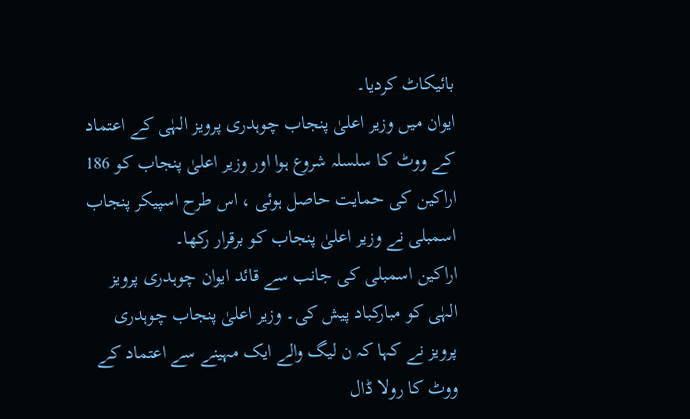بائیکاٹ کردیا۔
ایوان میں وزیر اعلیٰ پنجاب چوہدری پرویز الہٰی کے اعتماد کے ووٹ کا سلسلہ شروع ہوا اور وزیر اعلیٰ پنجاب کو 186 اراکین کی حمایت حاصل ہوئی ، اس طرح اسپیکر پنجاب اسمبلی نے وزیر اعلیٰ پنجاب کو برقرار رکھا۔
اراکین اسمبلی کی جانب سے قائد ایوان چوہدری پرویز الہٰی کو مبارکباد پیش کی۔ وزیر اعلیٰ پنجاب چوہدری پرویز نے کہا کہ ن لیگ والے ایک مہینے سے اعتماد کے ووٹ کا رولا ڈال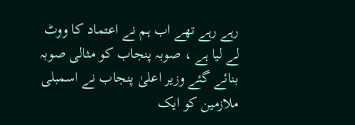رہے رہے تھے اب ہم نے اعتماد کا ووٹ لے لیا ہے ، صوبہ پنجاب کو مثالی صوبہ بنائے گئے وزیر اعلیٰ پنجاب نے اسمبلی ملازمین کو ایک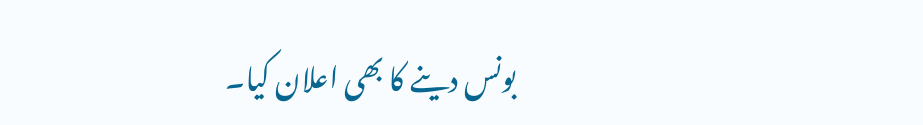بونس دینے کا بھی اعلان کیا۔